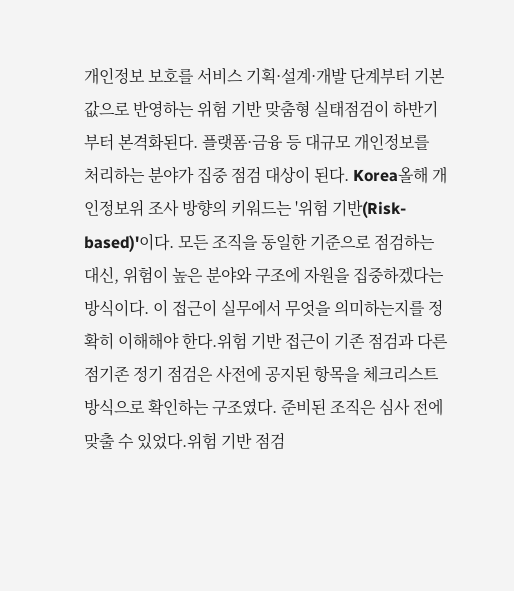개인정보 보호를 서비스 기획·설계·개발 단계부터 기본값으로 반영하는 위험 기반 맞춤형 실태점검이 하반기부터 본격화된다. 플랫폼·금융 등 대규모 개인정보를 처리하는 분야가 집중 점검 대상이 된다. Korea올해 개인정보위 조사 방향의 키워드는 '위험 기반(Risk-based)'이다. 모든 조직을 동일한 기준으로 점검하는 대신, 위험이 높은 분야와 구조에 자원을 집중하겠다는 방식이다. 이 접근이 실무에서 무엇을 의미하는지를 정확히 이해해야 한다.위험 기반 접근이 기존 점검과 다른 점기존 정기 점검은 사전에 공지된 항목을 체크리스트 방식으로 확인하는 구조였다. 준비된 조직은 심사 전에 맞출 수 있었다.위험 기반 점검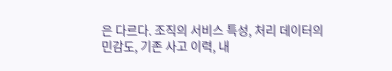은 다르다. 조직의 서비스 특성, 처리 데이터의 민감도, 기존 사고 이력, 내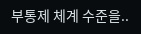부통제 체계 수준을..